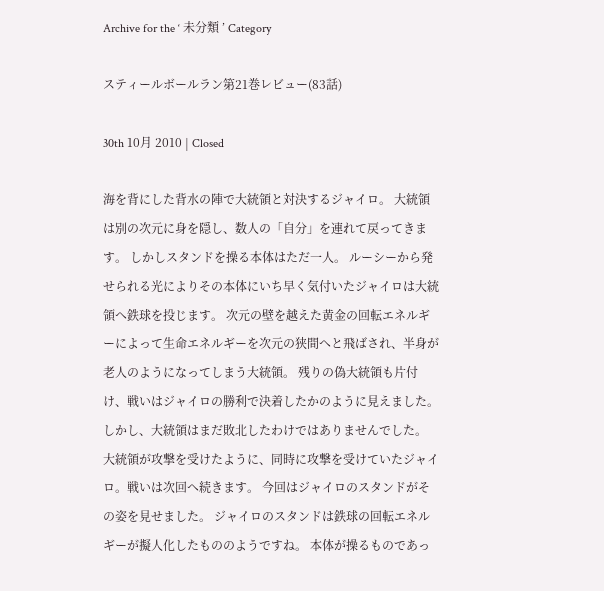Archive for the ‘ 未分類 ’ Category

スティールボールラン第21巻レビュー(83話)

30th 10月 2010 | Closed

海を背にした背水の陣で大統領と対決するジャイロ。 大統領は別の次元に身を隠し、数人の「自分」を連れて戻ってきます。 しかしスタンドを操る本体はただ一人。 ルーシーから発せられる光によりその本体にいち早く気付いたジャイロは大統領へ鉄球を投じます。 次元の壁を越えた黄金の回転エネルギーによって生命エネルギーを次元の狭間へと飛ばされ、半身が老人のようになってしまう大統領。 残りの偽大統領も片付け、戦いはジャイロの勝利で決着したかのように見えました。 しかし、大統領はまだ敗北したわけではありませんでした。 大統領が攻撃を受けたように、同時に攻撃を受けていたジャイロ。戦いは次回へ続きます。 今回はジャイロのスタンドがその姿を見せました。 ジャイロのスタンドは鉄球の回転エネルギーが擬人化したもののようですね。 本体が操るものであっ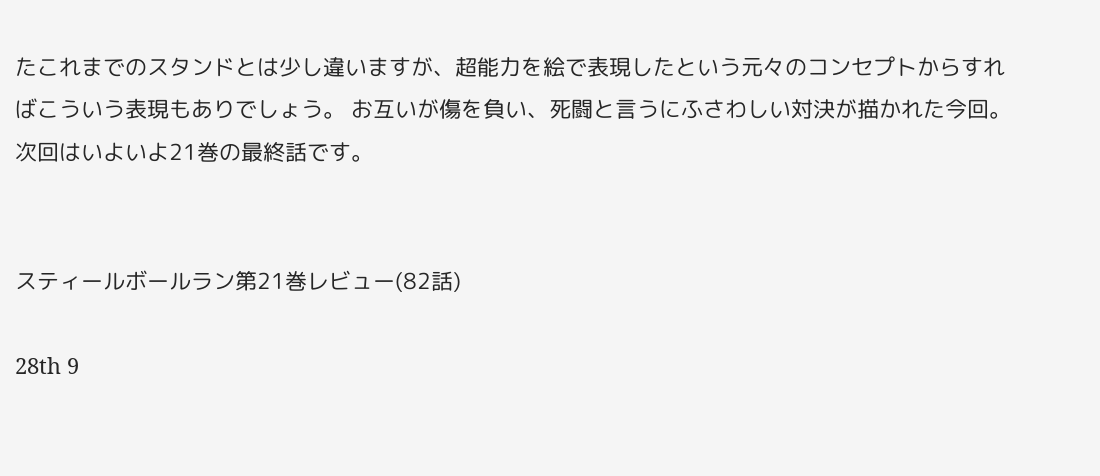たこれまでのスタンドとは少し違いますが、超能力を絵で表現したという元々のコンセプトからすればこういう表現もありでしょう。 お互いが傷を負い、死闘と言うにふさわしい対決が描かれた今回。 次回はいよいよ21巻の最終話です。


スティールボールラン第21巻レビュー(82話)

28th 9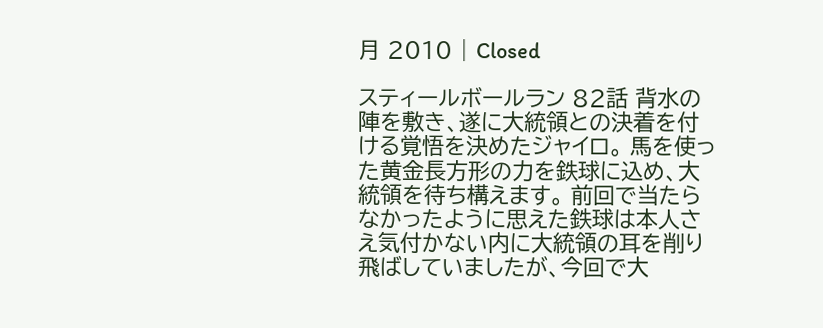月 2010 | Closed

スティールボールラン 82話 背水の陣を敷き、遂に大統領との決着を付ける覚悟を決めたジャイロ。 馬を使った黄金長方形の力を鉄球に込め、大統領を待ち構えます。 前回で当たらなかったように思えた鉄球は本人さえ気付かない内に大統領の耳を削り飛ばしていましたが、今回で大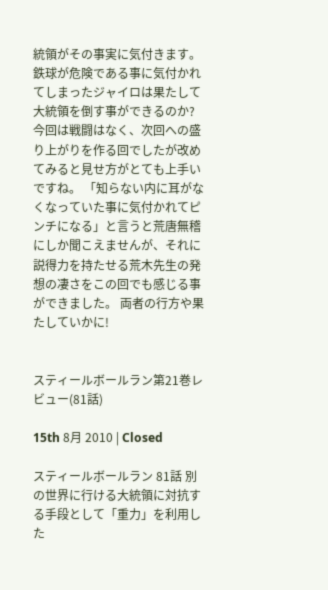統領がその事実に気付きます。 鉄球が危険である事に気付かれてしまったジャイロは果たして大統領を倒す事ができるのか? 今回は戦闘はなく、次回への盛り上がりを作る回でしたが改めてみると見せ方がとても上手いですね。 「知らない内に耳がなくなっていた事に気付かれてピンチになる」と言うと荒唐無稽にしか聞こえませんが、それに説得力を持たせる荒木先生の発想の凄さをこの回でも感じる事ができました。 両者の行方や果たしていかに!


スティールボールラン第21巻レビュー(81話)

15th 8月 2010 | Closed

スティールボールラン 81話 別の世界に行ける大統領に対抗する手段として「重力」を利用した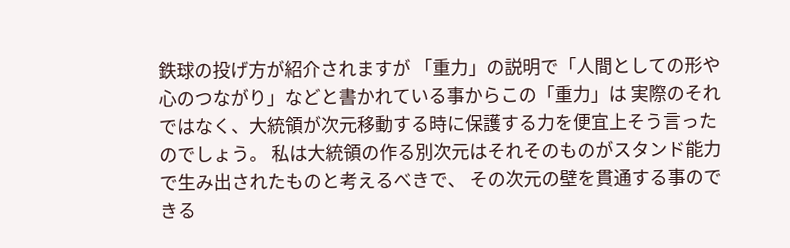鉄球の投げ方が紹介されますが 「重力」の説明で「人間としての形や心のつながり」などと書かれている事からこの「重力」は 実際のそれではなく、大統領が次元移動する時に保護する力を便宜上そう言ったのでしょう。 私は大統領の作る別次元はそれそのものがスタンド能力で生み出されたものと考えるべきで、 その次元の壁を貫通する事のできる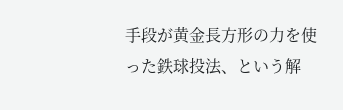手段が黄金長方形の力を使った鉄球投法、という解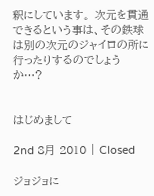釈にしています。 次元を貫通できるという事は、その鉄球は別の次元のジャイロの所に行ったりするのでしょうか…?


はじめまして

2nd 8月 2010 | Closed

ジョジョに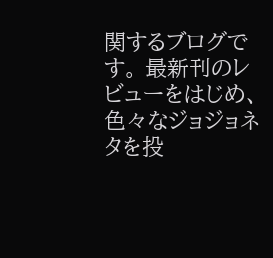関するブログです。 最新刊のレビューをはじめ、色々なジョジョネタを投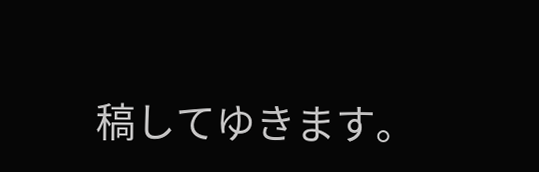稿してゆきます。